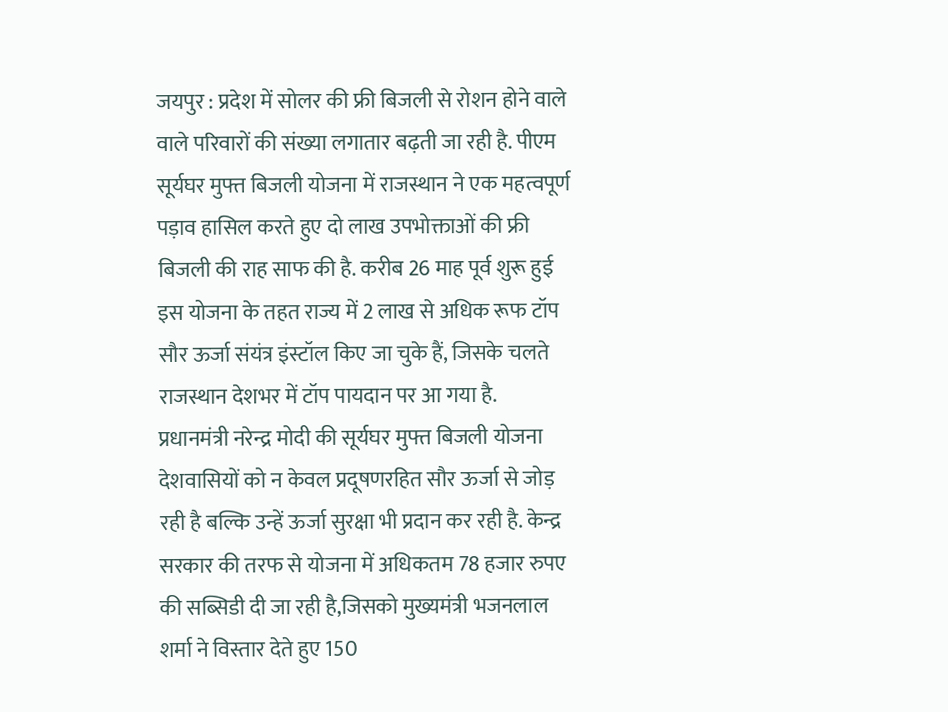जयपुर : प्रदेश में सोलर की फ्री बिजली से रोशन होने वाले वाले परिवारों की संख्या लगातार बढ़ती जा रही है. पीएम सूर्यघर मुफ्त बिजली योजना में राजस्थान ने एक महत्वपूर्ण पड़ाव हासिल करते हुए दो लाख उपभोक्ताओं की फ्री बिजली की राह साफ की है. करीब 26 माह पूर्व शुरू हुई इस योजना के तहत राज्य में 2 लाख से अधिक रूफ टॉप सौर ऊर्जा संयंत्र इंस्टॉल किए जा चुके हैं, जिसके चलते राजस्थान देशभर में टॉप पायदान पर आ गया है.
प्रधानमंत्री नरेन्द्र मोदी की सूर्यघर मुफ्त बिजली योजना देशवासियों को न केवल प्रदूषणरहित सौर ऊर्जा से जोड़ रही है बल्कि उन्हें ऊर्जा सुरक्षा भी प्रदान कर रही है. केन्द्र सरकार की तरफ से योजना में अधिकतम 78 हजार रुपए की सब्सिडी दी जा रही है,जिसको मुख्यमंत्री भजनलाल शर्मा ने विस्तार देते हुए 150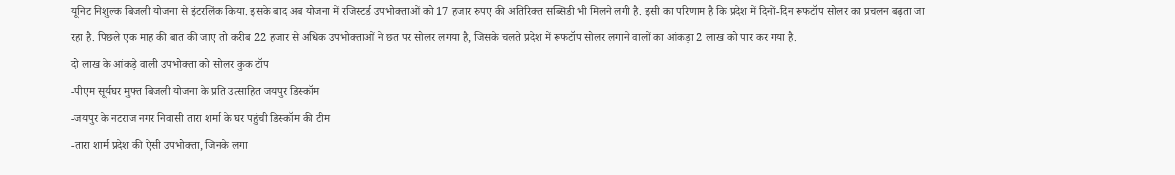यूनिट निशुल्क बिजली योजना से इंटरलिंक किया. इसके बाद अब योजना में रजिस्टर्ड उपभोक्ताओं को 17 हजार रुपए की अतिरिक्त सब्सिडी भी मिलने लगी है. इसी का परिणाम है कि प्रदेश में दिनों-दिन रूफटॉप सोलर का प्रचलन बढ़ता जा रहा है. पिछले एक माह की बात की जाए तो करीब 22 हजार से अधिक उपभोक्ताओं ने छत पर सोलर लगया है, जिसके चलते प्रदेश में रूफटॉप सोलर लगाने वालों का आंकड़ा 2 लाख को पार कर गया है.
दो लाख के आंकड़े वाली उपभोक्ता को सोलर कुक टॉप
-पीएम सूर्यघर मुफ्त बिजली योजना के प्रति उत्साहित जयपुर डिस्कॉम
-जयपुर के नटराज नगर निवासी तारा शर्मा के घर पहुंची डिस्कॉम की टीम
-तारा शार्म प्रदेश की ऐसी उपभोक्ता, जिनके लगा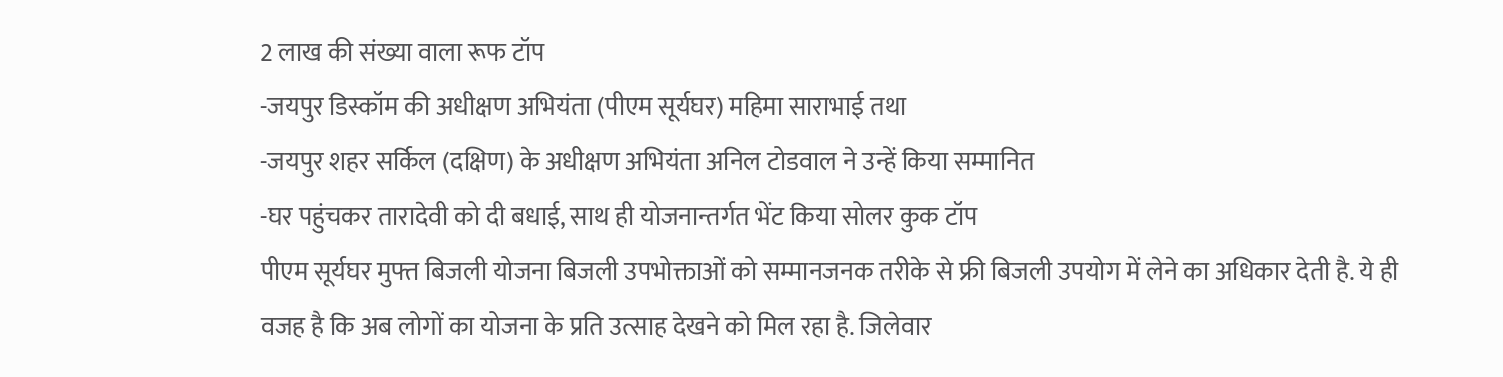2 लाख की संख्या वाला रूफ टॉप
-जयपुर डिस्कॉम की अधीक्षण अभियंता (पीएम सूर्यघर) महिमा साराभाई तथा
-जयपुर शहर सर्किल (दक्षिण) के अधीक्षण अभियंता अनिल टोडवाल ने उन्हें किया सम्मानित
-घर पहुंचकर तारादेवी को दी बधाई, साथ ही योजनान्तर्गत भेंट किया सोलर कुक टॉप
पीएम सूर्यघर मुफ्त बिजली योजना बिजली उपभोक्ताओं को सम्मानजनक तरीके से फ्री बिजली उपयोग में लेने का अधिकार देती है. ये ही वजह है कि अब लोगों का योजना के प्रति उत्साह देखने को मिल रहा है. जिलेवार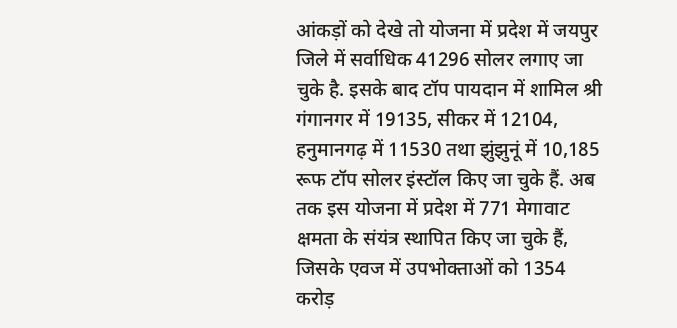आंकड़ों को देखे तो योजना में प्रदेश में जयपुर जिले में सर्वाधिक 41296 सोलर लगाए जा चुके है. इसके बाद टॉप पायदान में शामिल श्री गंगानगर में 19135, सीकर में 12104, हनुमानगढ़ में 11530 तथा झुंझुनूं में 10,185 रूफ टॉप सोलर इंस्टॉल किए जा चुके हैं. अब तक इस योजना में प्रदेश में 771 मेगावाट क्षमता के संयंत्र स्थापित किए जा चुके हैं, जिसके एवज में उपभोक्ताओं को 1354 करोड़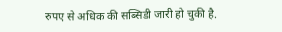रुपए से अधिक की सब्सिडी जारी हो चुकी है.